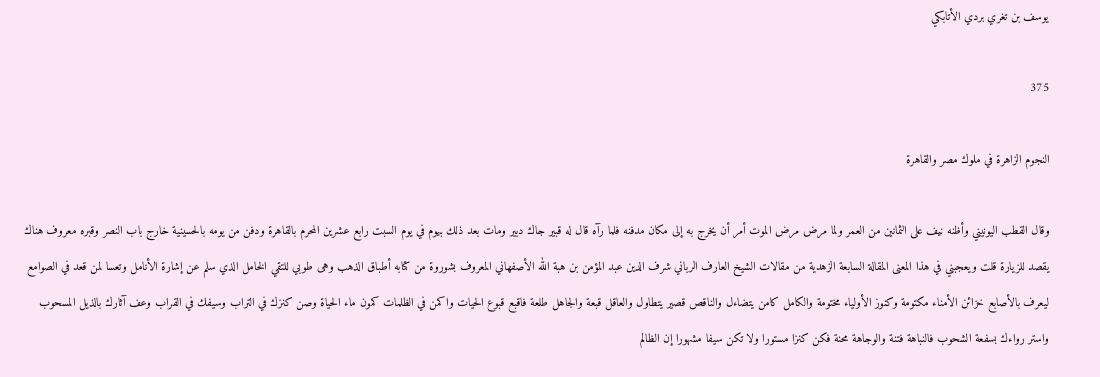يوسف بن تغري بردي الأتابكي

375

النجوم الزاهرة في ملوك مصر والقاهرة

وقال القطب اليونيني وأظنه نيف على الثمانين من العمر ولما مرض مرض الموت أمر أن يخرج به إلى مكان مدفنه فلما رآه قال له قبير جاك دبير ومات بعد ذلك بيوم في يوم السبت رابع عشرين المحرم بالقاهرة ودفن من يومه بالحسينية خارج باب النصر وقبره معروف هناك يقصد للزيارة قلت ويعجبني في هذا المعنى المقالة السابعة الزهدية من مقالات الشيخ العارف الرباني شرف الدين عبد المؤمن بن هبة الله الأصفهاني المعروف بشوروة من كتابه أطباق الذهب وهى طوبي للتقي الخامل الذي سلم عن إشارة الأنامل وتعسا لمن قعد في الصوامع ليعرف بالأصابع خزائن الأمناء مكتومة وكنوز الأولياء مختومة والكامل كامن يتضاءل والناقص قصير يتطاول والعاقل قبعة والجاهل طلعة فاقبع قبوع الحيات واكمن في الظلمات كمون ماء الحياة وصن كنزك في التراب وسيفك في القراب وعف آثارك بالذيل المسحوب واستر رواءك بسفعة الشحوب فالنباهة فتنة والوجاهة محنة فكن كنزا مستورا ولا تكن سيفا مشهورا إن الظالم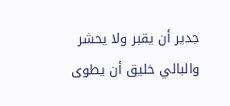جدير أن يقبر ولا يحشر والبالي خليق أن يطوى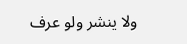ولا ينشر ولو عرف